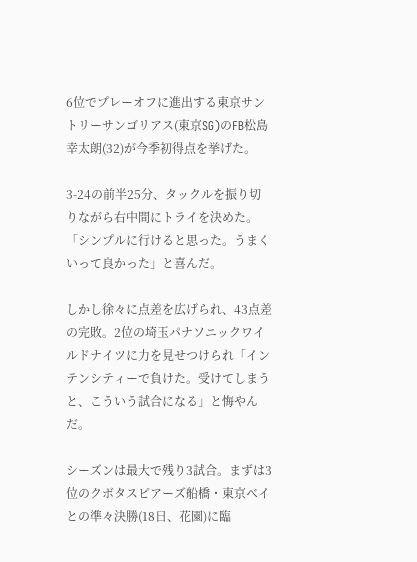6位でプレーオフに進出する東京サントリーサンゴリアス(東京SG)のFB松島幸太朗(32)が今季初得点を挙げた。

3-24の前半25分、タックルを振り切りながら右中間にトライを決めた。「シンプルに行けると思った。うまくいって良かった」と喜んだ。

しかし徐々に点差を広げられ、43点差の完敗。2位の埼玉パナソニックワイルドナイツに力を見せつけられ「インテンシティーで負けた。受けてしまうと、こういう試合になる」と悔やんだ。

シーズンは最大で残り3試合。まずは3位のクボタスピアーズ船橋・東京ベイとの準々決勝(18日、花園)に臨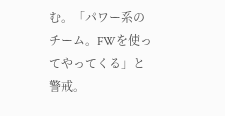む。「パワー系のチーム。FWを使ってやってくる」と警戒。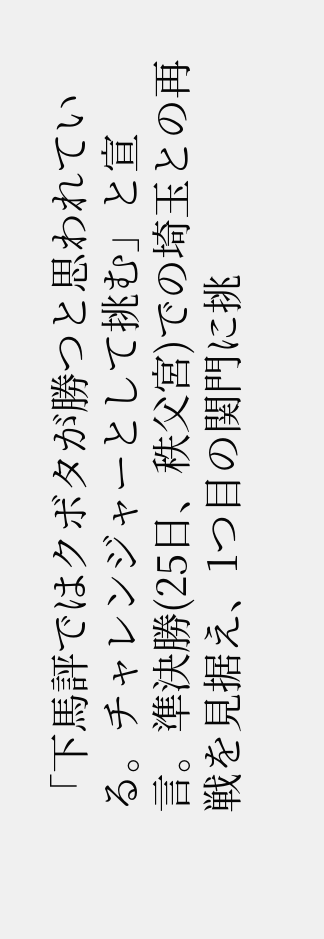「下馬評ではクボタが勝つと思われている。チャレンジャーとして挑む」と宣言。準決勝(25日、秩父宮)での埼玉との再戦を見据え、1つ目の関門に挑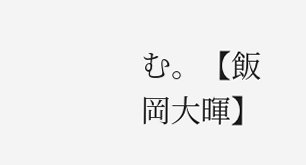む。【飯岡大暉】